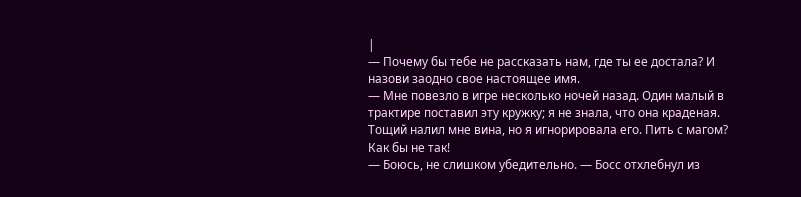|
— Почему бы тебе не рассказать нам, где ты ее достала? И назови заодно свое настоящее имя.
— Мне повезло в игре несколько ночей назад. Один малый в трактире поставил эту кружку; я не знала, что она краденая.
Тощий налил мне вина, но я игнорировала его. Пить с магом? Как бы не так!
— Боюсь, не слишком убедительно. — Босс отхлебнул из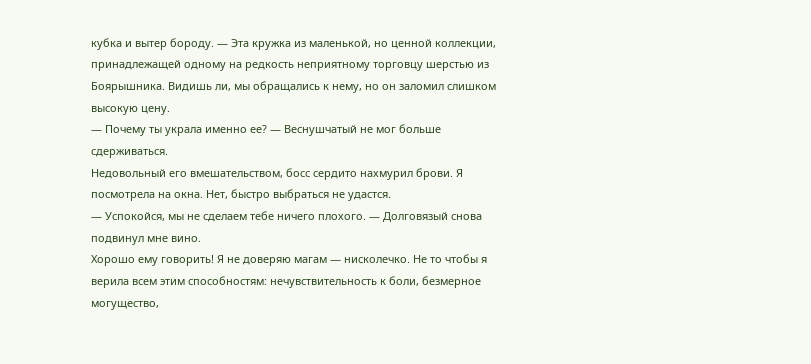кубка и вытер бороду. — Эта кружка из маленькой, но ценной коллекции, принадлежащей одному на редкость неприятному торговцу шерстью из Боярышника. Видишь ли, мы обращались к нему, но он заломил слишком высокую цену.
— Почему ты украла именно ее? — Веснушчатый не мог больше сдерживаться.
Недовольный его вмешательством, босс сердито нахмурил брови. Я посмотрела на окна. Нет, быстро выбраться не удастся.
— Успокойся, мы не сделаем тебе ничего плохого. — Долговязый снова подвинул мне вино.
Хорошо ему говорить! Я не доверяю магам — нисколечко. Не то чтобы я верила всем этим способностям: нечувствительность к боли, безмерное могущество,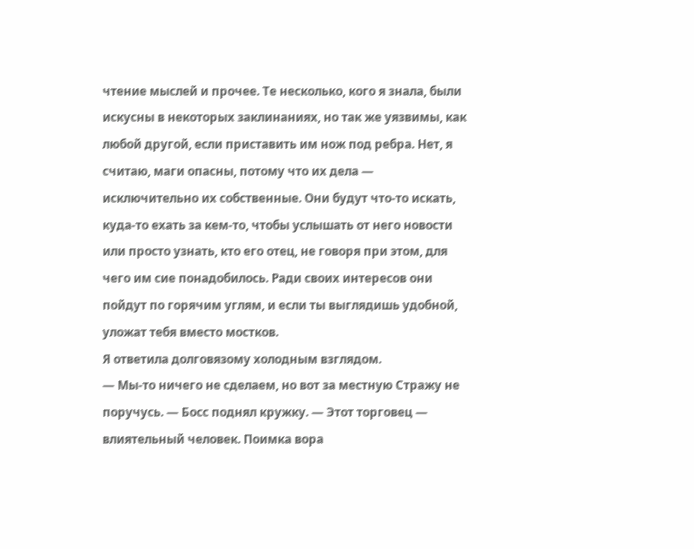чтение мыслей и прочее. Те несколько, кого я знала, были искусны в некоторых заклинаниях, но так же уязвимы, как любой другой, если приставить им нож под ребра. Нет, я считаю, маги опасны, потому что их дела — исключительно их собственные. Они будут что-то искать, куда-то ехать за кем-то, чтобы услышать от него новости или просто узнать, кто его отец, не говоря при этом, для чего им сие понадобилось. Ради своих интересов они пойдут по горячим углям, и если ты выглядишь удобной, уложат тебя вместо мостков.
Я ответила долговязому холодным взглядом.
— Мы-то ничего не сделаем, но вот за местную Стражу не поручусь. — Босс поднял кружку. — Этот торговец — влиятельный человек. Поимка вора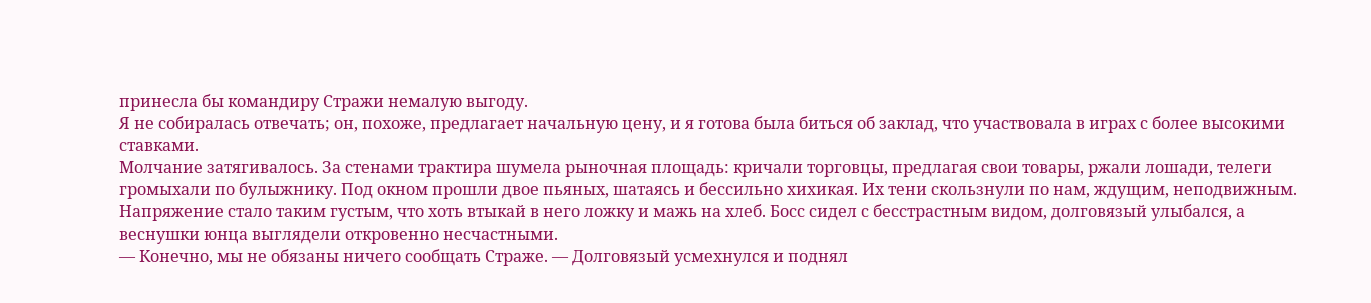принесла бы командиру Стражи немалую выгоду.
Я не собиралась отвечать; он, похоже, предлагает начальную цену, и я готова была биться об заклад, что участвовала в играх с более высокими ставками.
Молчание затягивалось. За стенами трактира шумела рыночная площадь: кричали торговцы, предлагая свои товары, ржали лошади, телеги громыхали по булыжнику. Под окном прошли двое пьяных, шатаясь и бессильно хихикая. Их тени скользнули по нам, ждущим, неподвижным. Напряжение стало таким густым, что хоть втыкай в него ложку и мажь на хлеб. Босс сидел с бесстрастным видом, долговязый улыбался, а веснушки юнца выглядели откровенно несчастными.
— Конечно, мы не обязаны ничего сообщать Страже. — Долговязый усмехнулся и поднял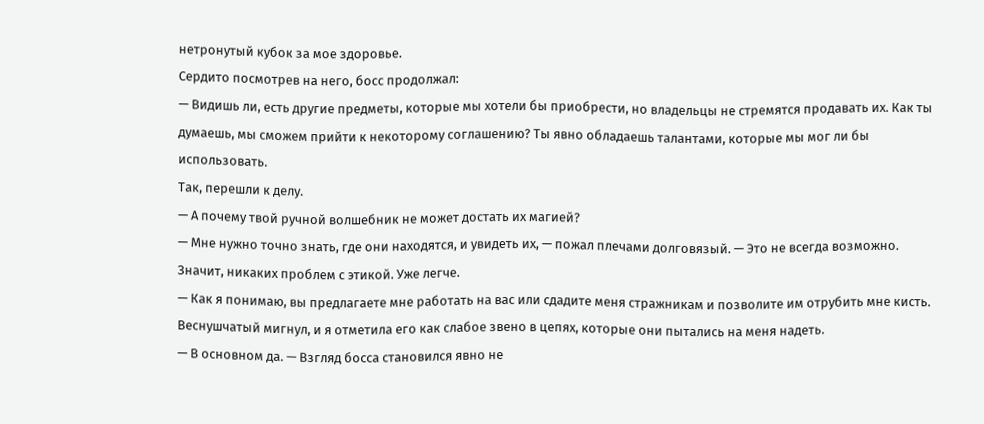нетронутый кубок за мое здоровье.
Сердито посмотрев на него, босс продолжал:
— Видишь ли, есть другие предметы, которые мы хотели бы приобрести, но владельцы не стремятся продавать их. Как ты думаешь, мы сможем прийти к некоторому соглашению? Ты явно обладаешь талантами, которые мы мог ли бы использовать.
Так, перешли к делу.
— А почему твой ручной волшебник не может достать их магией?
— Мне нужно точно знать, где они находятся, и увидеть их, — пожал плечами долговязый. — Это не всегда возможно.
Значит, никаких проблем с этикой. Уже легче.
— Как я понимаю, вы предлагаете мне работать на вас или сдадите меня стражникам и позволите им отрубить мне кисть.
Веснушчатый мигнул, и я отметила его как слабое звено в цепях, которые они пытались на меня надеть.
— В основном да. — Взгляд босса становился явно не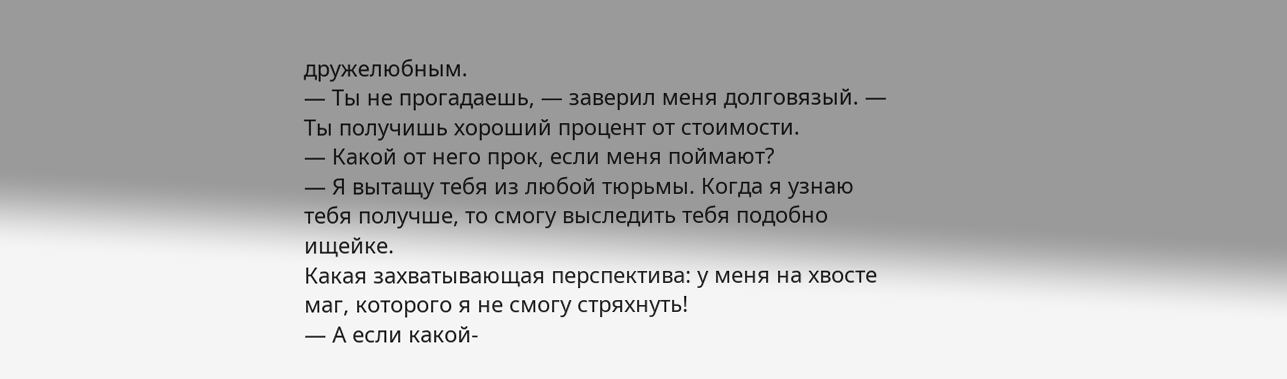дружелюбным.
— Ты не прогадаешь, — заверил меня долговязый. — Ты получишь хороший процент от стоимости.
— Какой от него прок, если меня поймают?
— Я вытащу тебя из любой тюрьмы. Когда я узнаю тебя получше, то смогу выследить тебя подобно ищейке.
Какая захватывающая перспектива: у меня на хвосте маг, которого я не смогу стряхнуть!
— А если какой-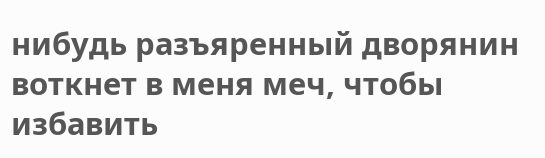нибудь разъяренный дворянин воткнет в меня меч, чтобы избавить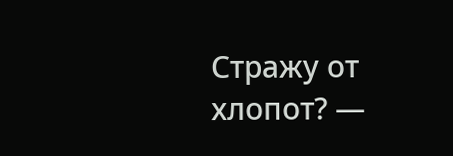Стражу от хлопот? —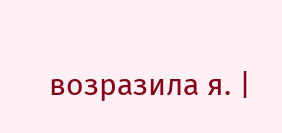возразила я. |